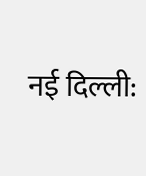नई दिल्ली: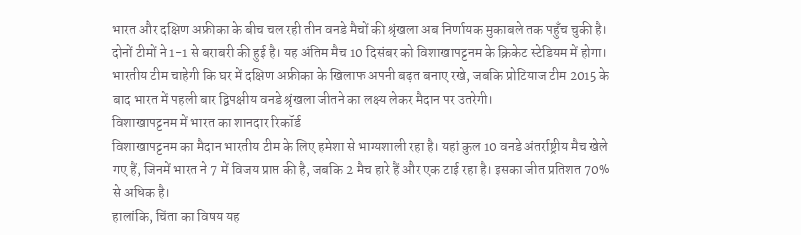भारत और दक्षिण अफ्रीका के बीच चल रही तीन वनडे मैचों की श्रृंखला अब निर्णायक मुकाबले तक पहुँच चुकी है। दोनों टीमों ने 1-1 से बराबरी की हुई है। यह अंतिम मैच 10 दिसंबर को विशाखापट्टनम के क्रिकेट स्टेडियम में होगा।
भारतीय टीम चाहेगी कि घर में दक्षिण अफ्रीका के खिलाफ अपनी बढ़त बनाए रखे, जबकि प्रोटियाज टीम 2015 के बाद भारत में पहली बार द्विपक्षीय वनडे श्रृंखला जीतने का लक्ष्य लेकर मैदान पर उतरेगी।
विशाखापट्टनम में भारत का शानदार रिकॉर्ड
विशाखापट्टनम का मैदान भारतीय टीम के लिए हमेशा से भाग्यशाली रहा है। यहां कुल 10 वनडे अंतर्राष्ट्रीय मैच खेले गए हैं, जिनमें भारत ने 7 में विजय प्राप्त की है, जबकि 2 मैच हारे हैं और एक टाई रहा है। इसका जीत प्रतिशत 70% से अधिक है।
हालांकि, चिंता का विषय यह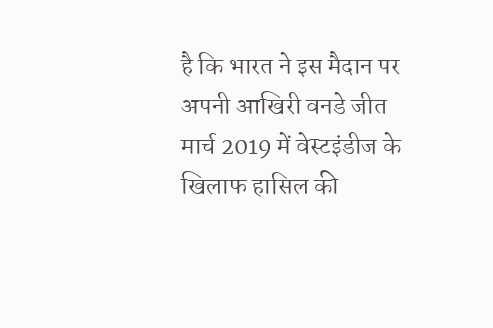है कि भारत ने इस मैदान पर अपनी आखिरी वनडे जीत मार्च 2019 में वेस्टइंडीज के खिलाफ हासिल की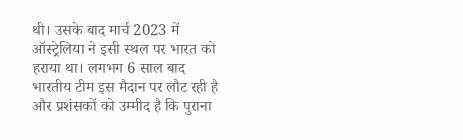थी। उसके बाद मार्च 2023 में ऑस्ट्रेलिया ने इसी स्थल पर भारत को हराया था। लगभग 6 साल बाद भारतीय टीम इस मैदान पर लौट रही है और प्रशंसकों को उम्मीद है कि पुराना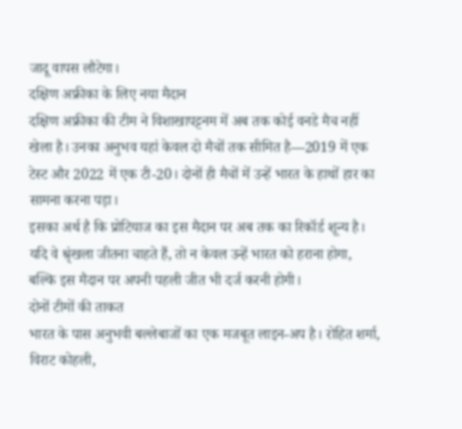जादू वापस लौटेगा।
दक्षिण अफ्रीका के लिए नया मैदान
दक्षिण अफ्रीका की टीम ने विशाखापट्टनम में अब तक कोई वनडे मैच नहीं खेला है। उनका अनुभव यहां केवल दो मैचों तक सीमित है—2019 में एक टेस्ट और 2022 में एक टी-20। दोनों ही मैचों में उन्हें भारत के हाथों हार का सामना करना पड़ा।
इसका अर्थ है कि प्रोटियाज का इस मैदान पर अब तक का रिकॉर्ड शून्य है। यदि वे श्रृंखला जीतना चाहते हैं, तो न केवल उन्हें भारत को हराना होगा, बल्कि इस मैदान पर अपनी पहली जीत भी दर्ज करनी होगी।
दोनों टीमों की ताकत
भारत के पास अनुभवी बल्लेबाजों का एक मजबूत लाइन-अप है। रोहित शर्मा, विराट कोहली,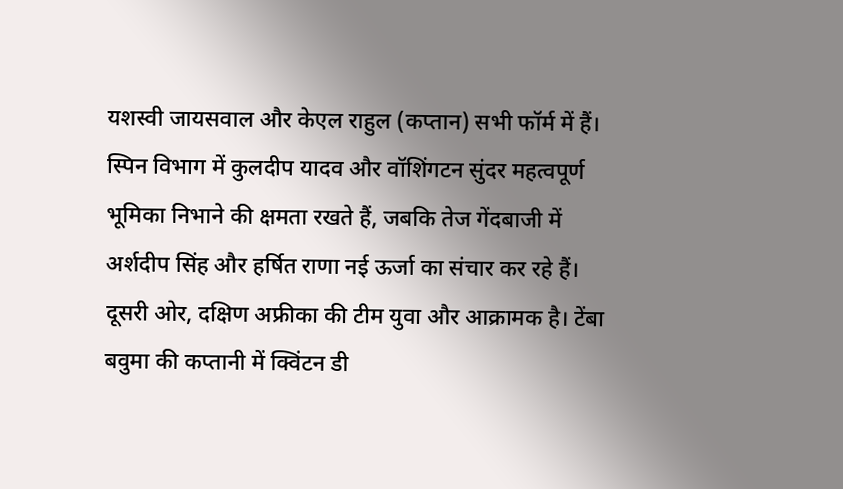यशस्वी जायसवाल और केएल राहुल (कप्तान) सभी फॉर्म में हैं। स्पिन विभाग में कुलदीप यादव और वॉशिंगटन सुंदर महत्वपूर्ण भूमिका निभाने की क्षमता रखते हैं, जबकि तेज गेंदबाजी में अर्शदीप सिंह और हर्षित राणा नई ऊर्जा का संचार कर रहे हैं।
दूसरी ओर, दक्षिण अफ्रीका की टीम युवा और आक्रामक है। टेंबा बवुमा की कप्तानी में क्विंटन डी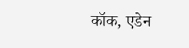कॉक, एडेन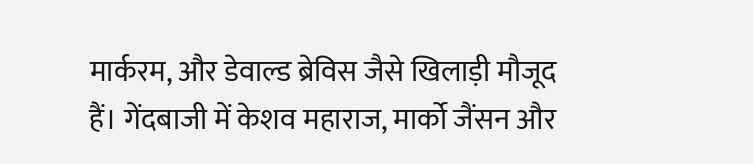मार्करम, और डेवाल्ड ब्रेविस जैसे खिलाड़ी मौजूद हैं। गेंदबाजी में केशव महाराज, मार्को जैंसन और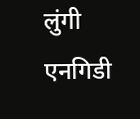लुंगी एनगिडी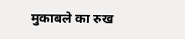मुकाबले का रुख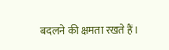बदलने की क्षमता रखते हैं।